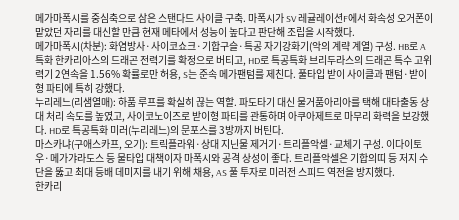메가마폭시를 중심축으로 삼은 스탠다드 사이클 구축. 마폭시가 SV 레귤레이션F에서 화속성 오거폰이 맡았던 자리를 대신할 만큼 현재 메타에서 성능이 높다고 판단해 조립을 시작했다.
메가마폭시(차분): 화염방사·사이코쇼크·기합구슬·특공 자기강화기(악의 계략 계열) 구성. HB로 A특화 한카리아스의 드래곤 전력기를 확정으로 버티고, HD로 특공특화 브리두라스의 드래곤 특수 고위력기 2연속을 1.56% 확률로만 허용, S는 준속 메가팬텀를 제친다. 풀타입 받이 사이클과 팬텀·받이형 파티에 특히 강했다.
누리레느(리샘열매): 하품 루프를 확실히 끊는 역할. 파도타기 대신 물거품아리아를 택해 대타출동 상대 처리 속도를 높였고, 사이코노이즈로 받이형 파티를 관통하며 아쿠아제트로 마무리 화력을 보강했다. HD로 특공특화 미러(누리레느)의 문포스를 3방까지 버틴다.
마스카냐(구애스카프, 오기): 트릭플라워·상대 지닌물 제거기·트리플악셀·교체기 구성. 이다이토우·메가갸라도스 등 물타입 대책이자 마폭시와 공격 상성이 좋다. 트리플악셀은 기합의띠 등 저지 수단을 뚫고 최대 등배 데미지를 내기 위해 채용, AS 풀 투자로 미러전 스피드 역전을 방지했다.
한카리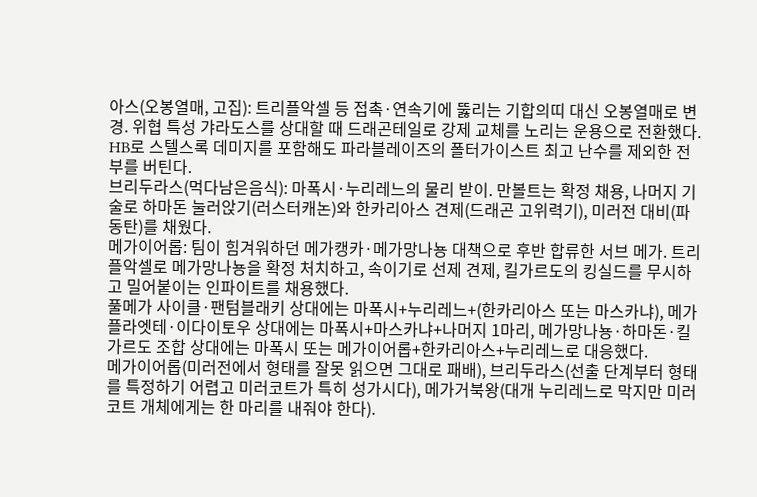아스(오봉열매, 고집): 트리플악셀 등 접촉·연속기에 뚫리는 기합의띠 대신 오봉열매로 변경. 위협 특성 갸라도스를 상대할 때 드래곤테일로 강제 교체를 노리는 운용으로 전환했다. HB로 스텔스록 데미지를 포함해도 파라블레이즈의 폴터가이스트 최고 난수를 제외한 전부를 버틴다.
브리두라스(먹다남은음식): 마폭시·누리레느의 물리 받이. 만볼트는 확정 채용, 나머지 기술로 하마돈 눌러앉기(러스터캐논)와 한카리아스 견제(드래곤 고위력기), 미러전 대비(파동탄)를 채웠다.
메가이어롭: 팀이 힘겨워하던 메가캥카·메가망나뇽 대책으로 후반 합류한 서브 메가. 트리플악셀로 메가망나뇽을 확정 처치하고, 속이기로 선제 견제, 킬가르도의 킹실드를 무시하고 밀어붙이는 인파이트를 채용했다.
풀메가 사이클·팬텀블래키 상대에는 마폭시+누리레느+(한카리아스 또는 마스카냐), 메가플라엣테·이다이토우 상대에는 마폭시+마스카냐+나머지 1마리, 메가망나뇽·하마돈·킬가르도 조합 상대에는 마폭시 또는 메가이어롭+한카리아스+누리레느로 대응했다.
메가이어롭(미러전에서 형태를 잘못 읽으면 그대로 패배), 브리두라스(선출 단계부터 형태를 특정하기 어렵고 미러코트가 특히 성가시다), 메가거북왕(대개 누리레느로 막지만 미러코트 개체에게는 한 마리를 내줘야 한다).